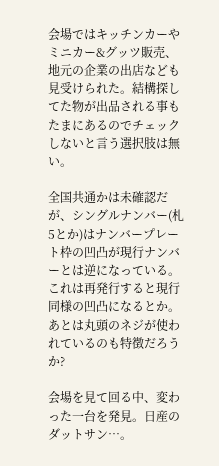会場ではキッチンカーやミニカー&グッツ販売、地元の企業の出店なども見受けられた。結構探してた物が出品される事もたまにあるのでチェックしないと言う選択肢は無い。

全国共通かは未確認だが、シングルナンバー(札5とか)はナンバープレート枠の凹凸が現行ナンバーとは逆になっている。これは再発行すると現行同様の凹凸になるとか。あとは丸頭のネジが使われているのも特徴だろうか?

会場を見て回る中、変わった一台を発見。日産のダットサン…。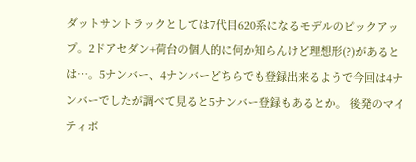ダットサントラックとしては7代目620系になるモデルのピックアップ。2ドアセダン+荷台の個人的に何か知らんけど理想形(?)があるとは…。5ナンバー、4ナンバーどちらでも登録出来るようで今回は4ナンバーでしたが調べて見ると5ナンバー登録もあるとか。 後発のマイティボ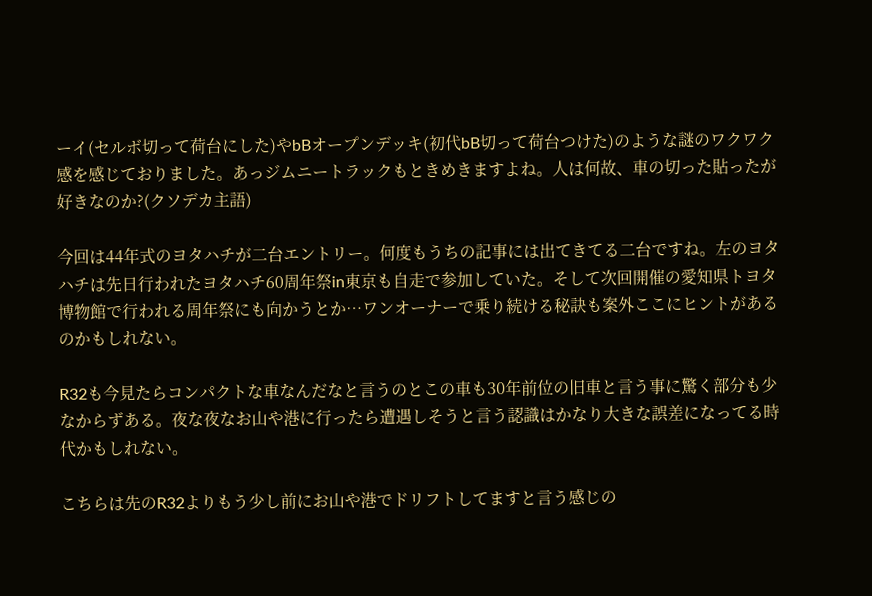ーイ(セルボ切って荷台にした)やbBオープンデッキ(初代bB切って荷台つけた)のような謎のワクワク感を感じておりました。あっジムニートラックもときめきますよね。人は何故、車の切った貼ったが好きなのか?(クソデカ主語)

今回は44年式のヨタハチが二台エントリー。何度もうちの記事には出てきてる二台ですね。左のヨタハチは先日行われたヨタハチ60周年祭in東京も自走で参加していた。そして次回開催の愛知県トヨタ博物館で行われる周年祭にも向かうとか…ワンオーナーで乗り続ける秘訣も案外ここにヒントがあるのかもしれない。

R32も今見たらコンパクトな車なんだなと言うのとこの車も30年前位の旧車と言う事に驚く部分も少なからずある。夜な夜なお山や港に行ったら遭遇しそうと言う認識はかなり大きな誤差になってる時代かもしれない。

こちらは先のR32よりもう少し前にお山や港でドリフトしてますと言う感じの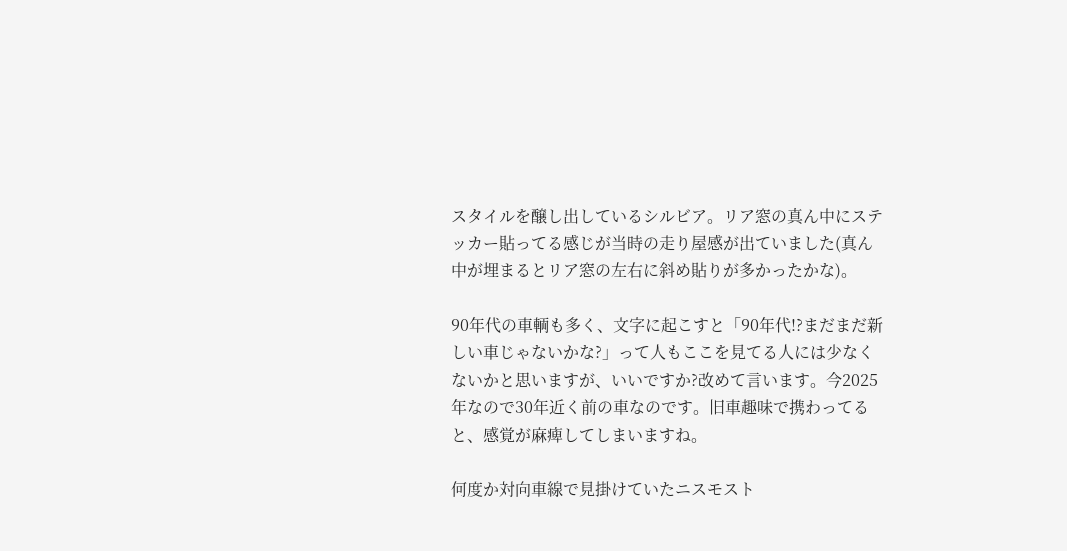スタイルを醸し出しているシルビア。リア窓の真ん中にステッカー貼ってる感じが当時の走り屋感が出ていました(真ん中が埋まるとリア窓の左右に斜め貼りが多かったかな)。

90年代の車輌も多く、文字に起こすと「90年代!?まだまだ新しい車じゃないかな?」って人もここを見てる人には少なくないかと思いますが、いいですか?改めて言います。今2025年なので30年近く前の車なのです。旧車趣味で携わってると、感覚が麻痺してしまいますね。

何度か対向車線で見掛けていたニスモスト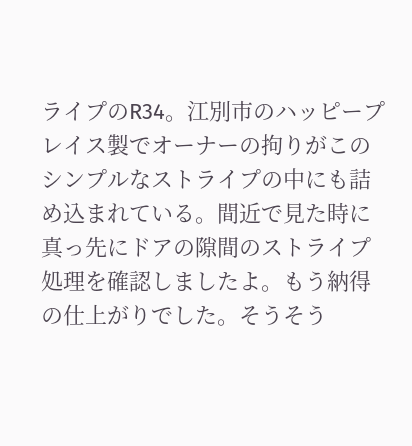ライプのR34。江別市のハッピープレイス製でオーナーの拘りがこのシンプルなストライプの中にも詰め込まれている。間近で見た時に真っ先にドアの隙間のストライプ処理を確認しましたよ。もう納得の仕上がりでした。そうそう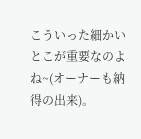こういった細かいとこが重要なのよね~(オーナーも納得の出来)。